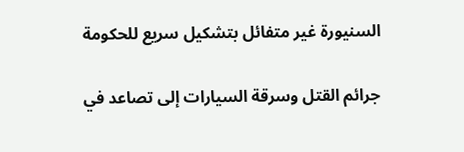السنيورة غير متفائل بتشكيل سريع للحكومة

جرائم القتل وسرقة السيارات إلى تصاعد في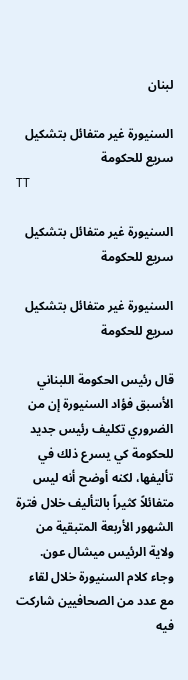لبنان

السنيورة غير متفائل بتشكيل سريع للحكومة
TT

السنيورة غير متفائل بتشكيل سريع للحكومة

السنيورة غير متفائل بتشكيل سريع للحكومة

قال رئيس الحكومة اللبناني الأسبق فؤاد السنيورة إن من الضروري تكليف رئيس جديد للحكومة كي يسرع ذلك في تأليفها، لكنه أوضح أنه ليس متفائلاً كثيراً بالتأليف خلال فترة الشهور الأربعة المتبقية من ولاية الرئيس ميشال عون.
وجاء كلام السنيورة خلال لقاء مع عدد من الصحافيين شاركت فيه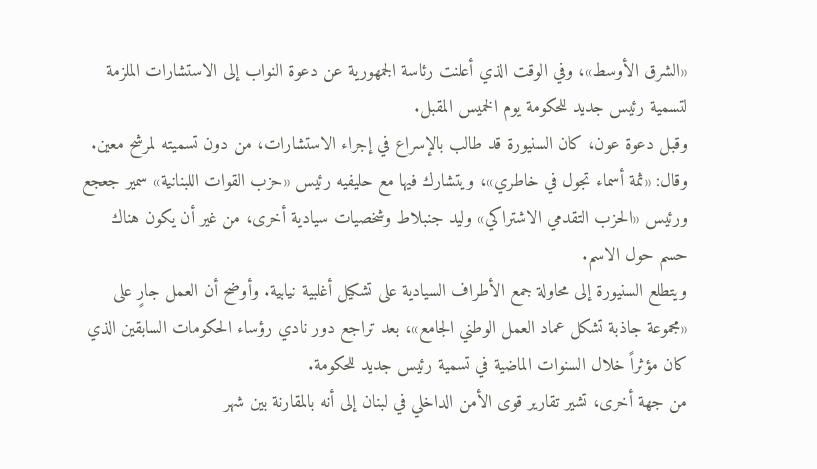«الشرق الأوسط»، وفي الوقت الذي أعلنت رئاسة الجمهورية عن دعوة النواب إلى الاستشارات الملزمة لتسمية رئيس جديد للحكومة يوم الخميس المقبل.
وقبل دعوة عون، كان السنيورة قد طالب بالإسراع في إجراء الاستشارات، من دون تسميته لمرشح معين. وقال: «ثمة أسماء تجول في خاطري»، ويتشارك فيها مع حليفيه رئيس «حزب القوات اللبنانية» سمير جعجع ورئيس «الحزب التقدمي الاشتراكي» وليد جنبلاط وشخصيات سيادية أخرى، من غير أن يكون هناك حسم حول الاسم.
ويتطلع السنيورة إلى محاولة جمع الأطراف السيادية على تشكيل أغلبية نيابية. وأوضح أن العمل جارٍ على «مجموعة جاذبة تشكل عماد العمل الوطني الجامع»، بعد تراجع دور نادي رؤساء الحكومات السابقين الذي كان مؤثراً خلال السنوات الماضية في تسمية رئيس جديد للحكومة.
من جهة أخرى، تشير تقارير قوى الأمن الداخلي في لبنان إلى أنه بالمقارنة بين شهر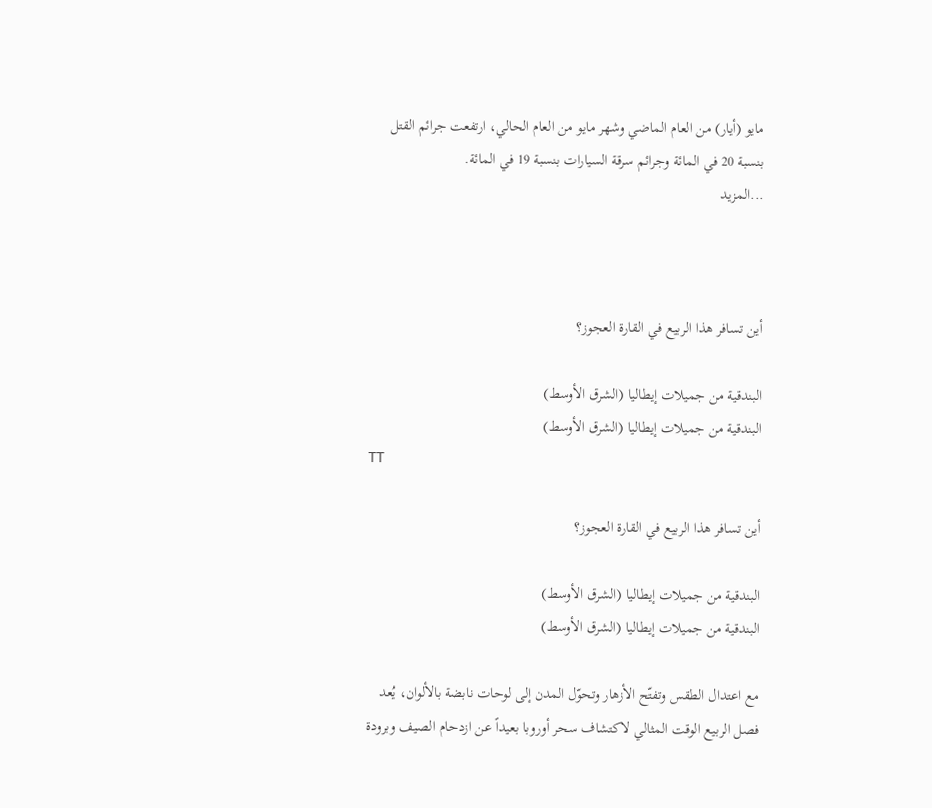مايو (أيار) من العام الماضي وشهر مايو من العام الحالي، ارتفعت جرائم القتل بنسبة 20 في المائة وجرائم سرقة السيارات بنسبة 19 في المائة.
...المزيد



أين تسافر هذا الربيع في القارة العجوز؟

البندقية من جميلات إيطاليا (الشرق الأوسط)
البندقية من جميلات إيطاليا (الشرق الأوسط)
TT

أين تسافر هذا الربيع في القارة العجوز؟

البندقية من جميلات إيطاليا (الشرق الأوسط)
البندقية من جميلات إيطاليا (الشرق الأوسط)

مع اعتدال الطقس وتفتّح الأزهار وتحوّل المدن إلى لوحات نابضة بالألوان، يُعد فصل الربيع الوقت المثالي لاكتشاف سحر أوروبا بعيداً عن ازدحام الصيف وبرودة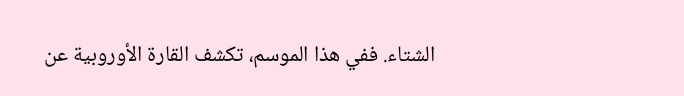الشتاء. ففي هذا الموسم، تكشف القارة الأوروبية عن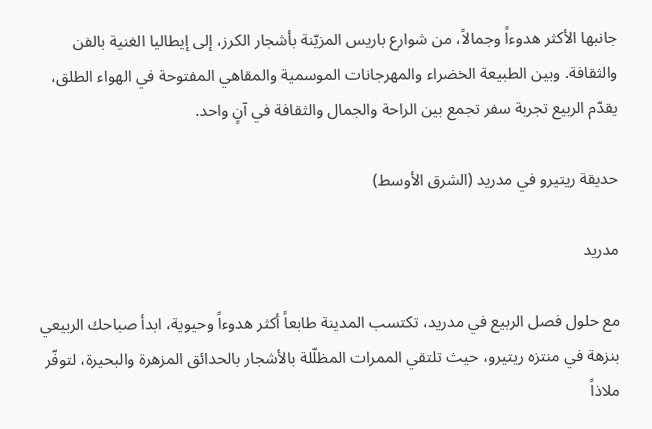جانبها الأكثر هدوءاً وجمالاً، من شوارع باريس المزيّنة بأشجار الكرز، إلى إيطاليا الغنية بالفن والثقافة. وبين الطبيعة الخضراء والمهرجانات الموسمية والمقاهي المفتوحة في الهواء الطلق، يقدّم الربيع تجربة سفر تجمع بين الراحة والجمال والثقافة في آنٍ واحد.

حديقة ريتيرو في مدريد (الشرق الأوسط)

مدريد

مع حلول فصل الربيع في مدريد، تكتسب المدينة طابعاً أكثر هدوءاً وحيوية، ابدأ صباحك الربيعي بنزهة في منتزه ريتيرو، حيث تلتقي الممرات المظلّلة بالأشجار بالحدائق المزهرة والبحيرة، لتوفّر ملاذاً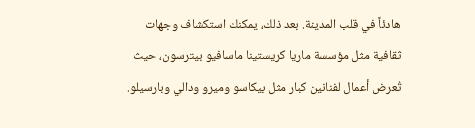هادئاً في قلب المدينة. بعد ذلك، يمكنك استكشاف وجهات ثقافية مثل مؤسسة ماريا كريستينا ماسافيو بيترسون، حيث تُعرض أعمال لفنانين كبار مثل بيكاسو وميرو ودالي وبارسيلو.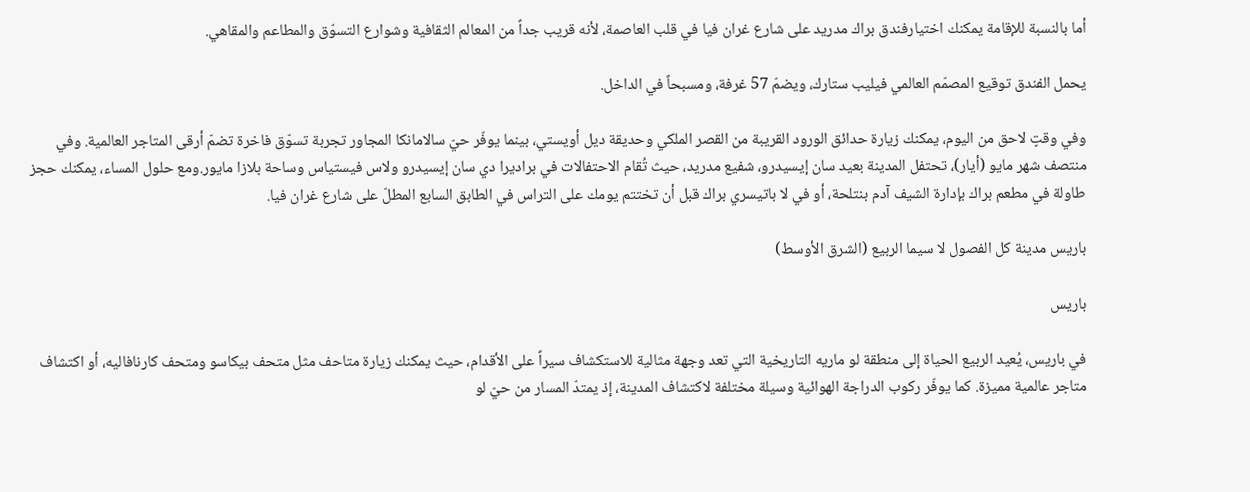أما بالنسبة للإقامة يمكنك اختيارفندق براك مدريد على شارع غران فيا في قلب العاصمة، لأنه قريب جداً من المعالم الثقافية وشوارع التسوّق والمطاعم والمقاهي.

يحمل الفندق توقيع المصمّم العالمي فيليب ستارك، ويضمّ 57 غرفة، ومسبحاً في الداخل.

وفي وقتٍ لاحق من اليوم، يمكنك زيارة حدائق الورود القريبة من القصر الملكي وحديقة ديل أويستي، بينما يوفّر حيّ سالامانكا المجاور تجربة تسوّق فاخرة تضمّ أرقى المتاجر العالمية. وفي منتصف شهر مايو (أيار)، تحتفل المدينة بعيد سان إيسيدرو، شفيع مدريد، حيث تُقام الاحتفالات في براديرا دي سان إيسيدرو ولاس فيستياس وساحة بلازا مايور.ومع حلول المساء، يمكنك حجز طاولة في مطعم براك بإدارة الشيف آدم بنتلحة، أو في لا باتيسري براك قبل أن تختتم يومك على التراس في الطابق السابع المطلّ على شارع غران فيا.

باريس مدينة كل الفصول لا سيما الربيع (الشرق الأوسط)

باريس

في باريس، يُعيد الربيع الحياة إلى منطقة لو ماريه التاريخية التي تعد وجهة مثالية للاستكشاف سيراً على الأقدام، حيث يمكنك زيارة متاحف مثل متحف بيكاسو ومتحف كارنافاليه، أو اكتشاف متاجر عالمية مميزة. كما يوفّر ركوب الدراجة الهوائية وسيلة مختلفة لاكتشاف المدينة، إذ يمتدّ المسار من حيّ لو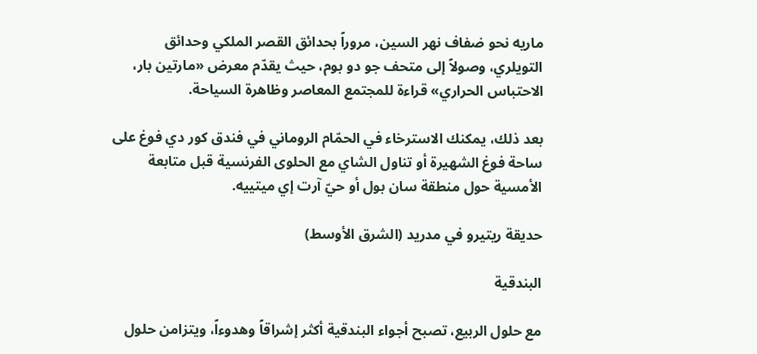ماريه نحو ضفاف نهر السين، مروراً بحدائق القصر الملكي وحدائق التويلري، وصولاً إلى متحف جو دو بوم، حيث يقدّم معرض «مارتين بار، الاحتباس الحراري» قراءة للمجتمع المعاصر وظاهرة السياحة.

بعد ذلك، يمكنك الاسترخاء في الحمّام الروماني في فندق كور دي فوغ على ساحة فوغ الشهيرة أو تناول الشاي مع الحلوى الفرنسية قبل متابعة الأمسية حول منطقة سان بول أو حيّ آرت إي ميتييه.

حديقة ريتيرو في مدريد (الشرق الأوسط)

البندقية

مع حلول الربيع، تصبح أجواء البندقية أكثر إشراقاً وهدوءاً، ويتزامن حلول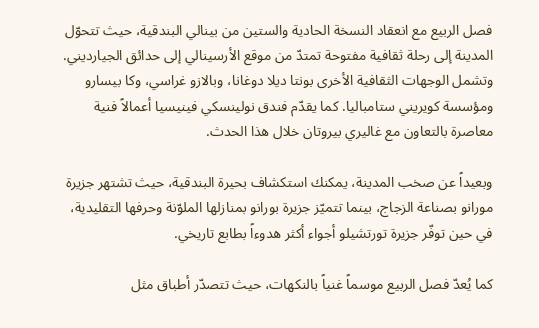فصل الربيع مع انعقاد النسخة الحادية والستين من بينالي البندقية، حيث تتحوّل المدينة إلى رحلة ثقافية مفتوحة تمتدّ من موقع الأرسينالي إلى حدائق الجيارديني. وتشمل الوجهات الثقافية الأخرى بونتا ديلا دوغانا، وبالازو غراسي، وكا بيسارو ومؤسسة كويريني ستامباليا. كما يقدّم فندق نولينسكي فينيسيا أعمالاً فنية معاصرة بالتعاون مع غاليري بيروتان خلال هذا الحدث.

وبعيداً عن صخب المدينة، يمكنك استكشاف بحيرة البندقية، حيث تشتهر جزيرة مورانو بصناعة الزجاج، بينما تتميّز جزيرة بورانو بمنازلها الملوّنة وحرفها التقليدية، في حين توفّر جزيرة تورتشيلو أجواء أكثر هدوءاً بطابع تاريخي.

كما يُعدّ فصل الربيع موسماً غنياً بالنكهات، حيث تتصدّر أطباق مثل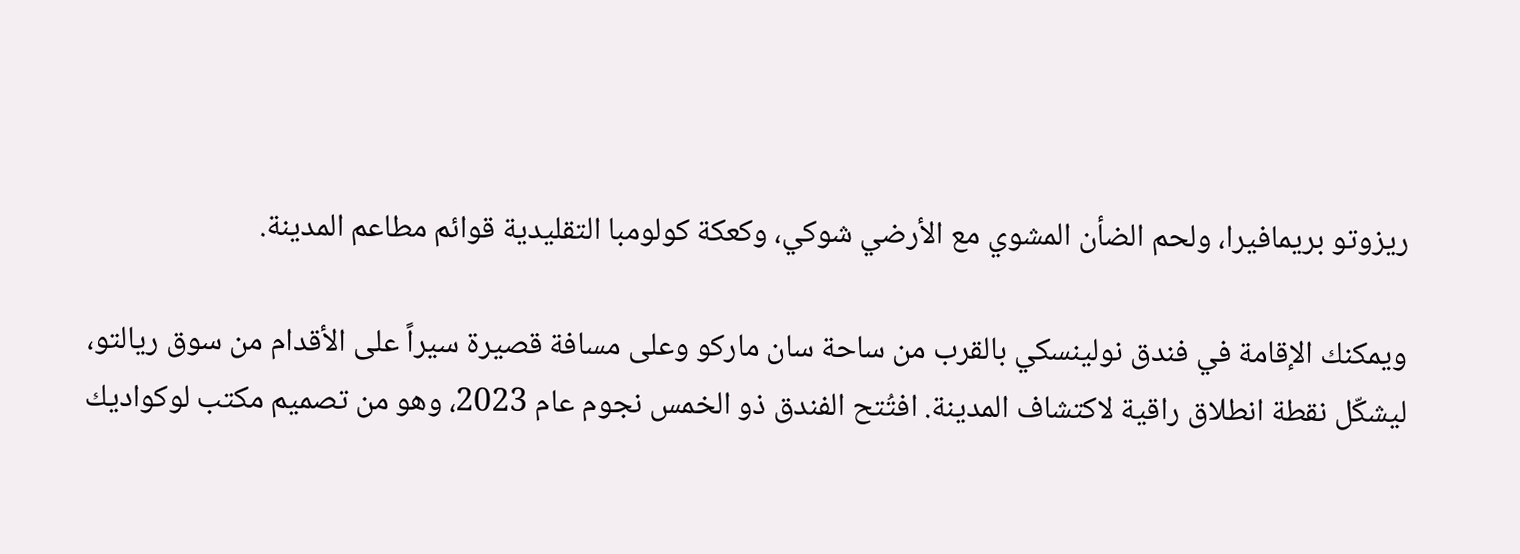ريزوتو بريمافيرا، ولحم الضأن المشوي مع الأرضي شوكي، وكعكة كولومبا التقليدية قوائم مطاعم المدينة.

ويمكنك الإقامة في فندق نولينسكي بالقرب من ساحة سان ماركو وعلى مسافة قصيرة سيراً على الأقدام من سوق ريالتو، ليشكّل نقطة انطلاق راقية لاكتشاف المدينة. افتُتح الفندق ذو الخمس نجوم عام 2023، وهو من تصميم مكتب لوكواديك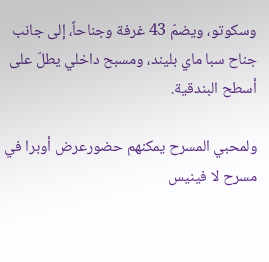وسكوتو، ويضمّ 43 غرفة وجناحاً، إلى جانب جناح سبا ماي بليند، ومسبح داخلي يطلّ على أسطح البندقية.

ولمحبي المسرح يمكنهم حضورعرض أوبرا في مسرح لا فينيس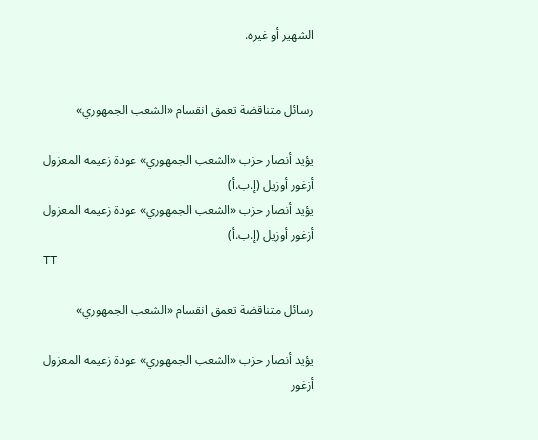الشهير أو غيره.


رسائل متناقضة تعمق انقسام «الشعب الجمهوري»

يؤيد أنصار حزب «الشعب الجمهوري» عودة زعيمه المعزول أزغور أوزيل (إ.ب.أ)
يؤيد أنصار حزب «الشعب الجمهوري» عودة زعيمه المعزول أزغور أوزيل (إ.ب.أ)
TT

رسائل متناقضة تعمق انقسام «الشعب الجمهوري»

يؤيد أنصار حزب «الشعب الجمهوري» عودة زعيمه المعزول أزغور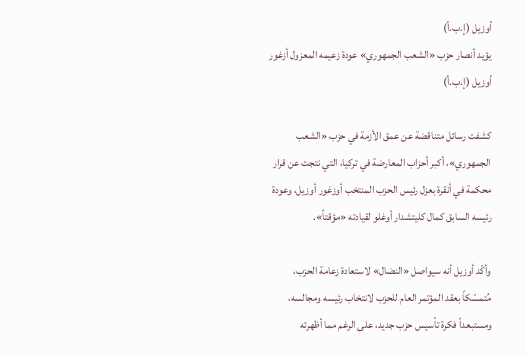أوزيل (إ.ب.أ)
يؤيد أنصار حزب «الشعب الجمهوري» عودة زعيمه المعزول أزغور أوزيل (إ.ب.أ)

كشفت رسائل متناقضة عن عمق الأزمة في حزب «الشعب الجمهوري»، أكبر أحزاب المعارضة في تركيا، التي نتجت عن قرار محكمة في أنقرة بعزل رئيس الحزب المنتخب أوزغور أوزيل، وعودة رئيسه السابق كمال كليتشدار أوغلو لقيادته «مؤقتاً».

وأكّد أوزيل أنه سيواصل «النضال» لاستعادة زعامة الحزب، مُتمسّكاً بعقد المؤتمر العام للحزب لانتخاب رئيسه ومجالسه، ومستبعداً فكرة تأسيس حزب جديد، على الرغم مما أظهرته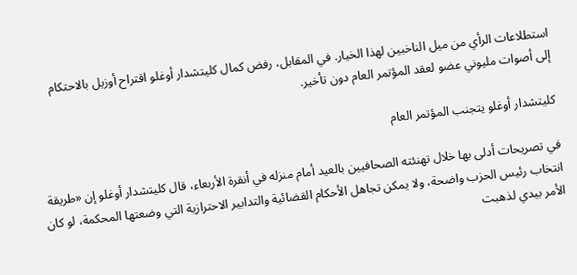استطلاعات الرأي من ميل الناخبين لهذا الخيار. في المقابل، رفض كمال كليتشدار أوغلو اقتراح أوزيل بالاحتكام إلى أصوات مليوني عضو لعقد المؤتمر العام دون تأخير.

كليتشدار أوغلو يتجنب المؤتمر العام

في تصريحات أدلى بها خلال تهنئته الصحافيين بالعيد أمام منزله في أنقرة الأربعاء، قال كليتشدار أوغلو إن «طريقة انتخاب رئيس الحزب واضحة، ولا يمكن تجاهل الأحكام القضائية والتدابير الاحترازية التي وضعتها المحكمة، لو كان الأمر بيدي لذهبت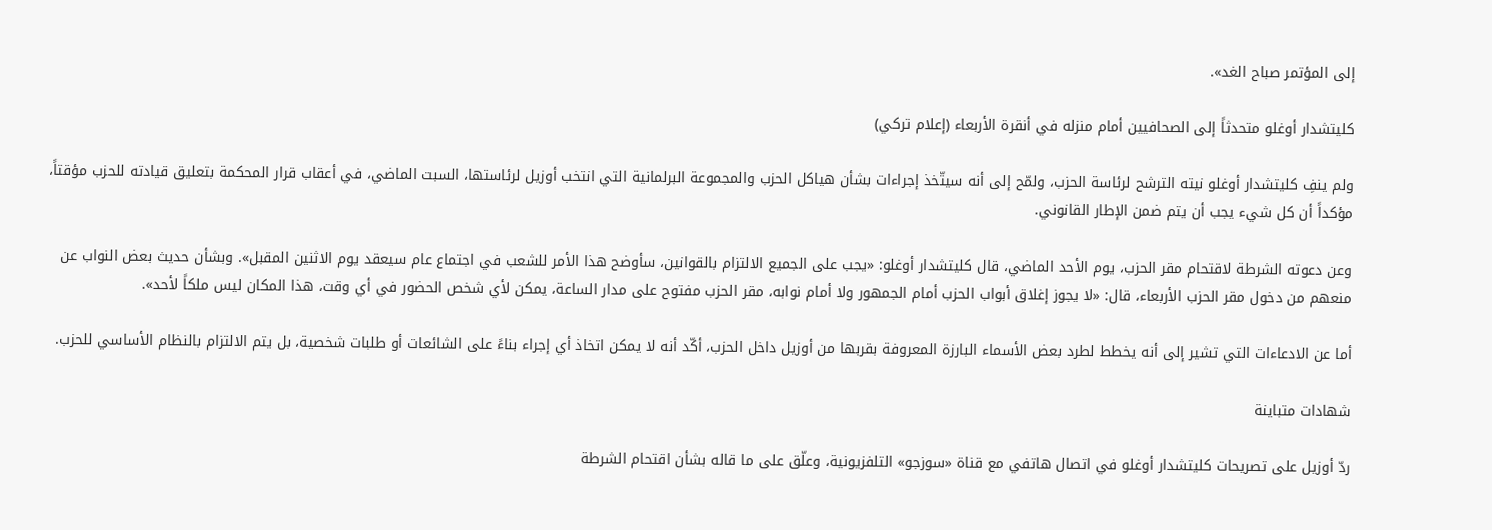إلى المؤتمر صباح الغد».

كليتشدار أوغلو متحدثاً إلى الصحافيين أمام منزله في أنقرة الأربعاء (إعلام تركي)

ولم ينفِ كليتشدار أوغلو نيته الترشح لرئاسة الحزب، ولمّح إلى أنه سيتّخذ إجراءات بشأن هياكل الحزب والمجموعة البرلمانية التي انتخب أوزيل لرئاستها، السبت الماضي، في أعقاب قرار المحكمة بتعليق قيادته للحزب مؤقتاً، مؤكداً أن كل شيء يجب أن يتم ضمن الإطار القانوني.

وعن دعوته الشرطة لاقتحام مقر الحزب، يوم الأحد الماضي، قال كليتشدار أوغلو: «يجب على الجميع الالتزام بالقوانين، سأوضح هذا الأمر للشعب في اجتماع عام سيعقد يوم الاثنين المقبل». وبشأن حديث بعض النواب عن منعهم من دخول مقر الحزب الأربعاء، قال: «لا يجوز إغلاق أبواب الحزب أمام الجمهور ولا أمام نوابه، مقر الحزب مفتوح على مدار الساعة، يمكن لأي شخص الحضور في أي وقت، هذا المكان ليس ملكاً لأحد».

أما عن الادعاءات التي تشير إلى أنه يخطط لطرد بعض الأسماء البارزة المعروفة بقربها من أوزيل داخل الحزب، أكّد أنه لا يمكن اتخاذ أي إجراء بناءً على الشائعات أو طلبات شخصية، بل يتم الالتزام بالنظام الأساسي للحزب.

شهادات متباينة

ردّ أوزيل على تصريحات كليتشدار أوغلو في اتصال هاتفي مع قناة «سوزجو» التلفزيونية، وعلّق على ما قاله بشأن اقتحام الشرطة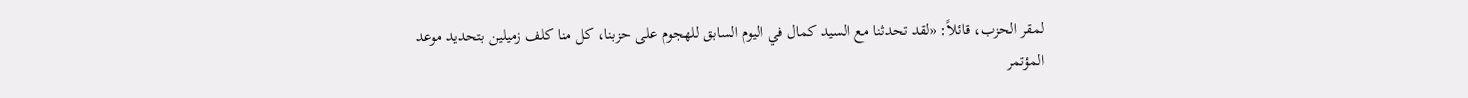لمقر الحزب، قائلاً: «لقد تحدثنا مع السيد كمال في اليوم السابق للهجوم على حزبنا، كل منا كلف زميلين بتحديد موعد المؤتمر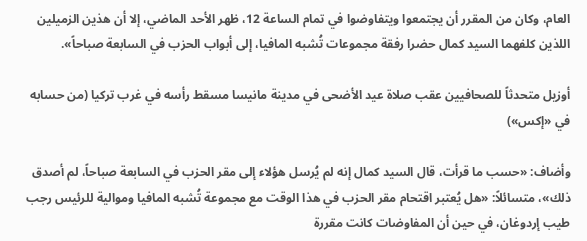العام، وكان من المقرر أن يجتمعوا ويتفاوضوا في تمام الساعة 12، ظهر الأحد الماضي، إلا أن هذين الزميلين اللذين كلفهما السيد كمال حضرا رفقة مجموعات تُشبه المافيا، إلى أبواب الحزب في السابعة صباحاً».

أوزيل متحدثاً للصحافيين عقب صلاة عيد الأضحى في مدينة مانيسا مسقط رأسه في غرب تركيا (من حسابه في «إكس»)

وأضاف: «حسب ما قرأت، قال السيد كمال إنه لم يُرسل هؤلاء إلى مقر الحزب في السابعة صباحاً، لم أصدق ذلك»، متسائلاً: «هل يُعتبر اقتحام مقر الحزب في هذا الوقت مع مجموعة تُشبه المافيا وموالية للرئيس رجب طيب إردوغان، في حين أن المفاوضات كانت مقررة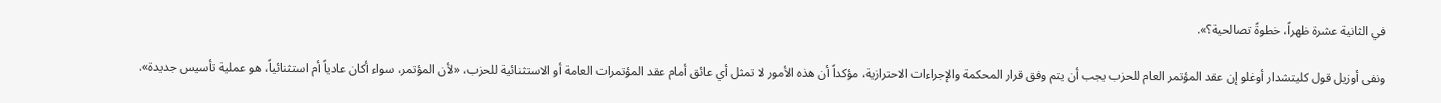في الثانية عشرة ظهراً، خطوةً تصالحية؟».

ونفى أوزيل قول كليتشدار أوغلو إن عقد المؤتمر العام للحزب يجب أن يتم وفق قرار المحكمة والإجراءات الاحترازية، مؤكداً أن هذه الأمور لا تمثل أي عائق أمام عقد المؤتمرات العامة أو الاستثنائية للحزب، «لأن المؤتمر، سواء أكان عادياً أم استثنائياً، هو عملية تأسيس جديدة».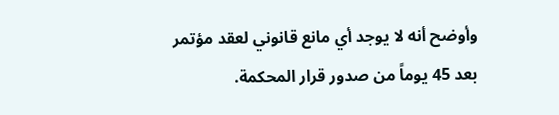وأوضح أنه لا يوجد أي مانع قانوني لعقد مؤتمر بعد 45 يوماً من صدور قرار المحكمة.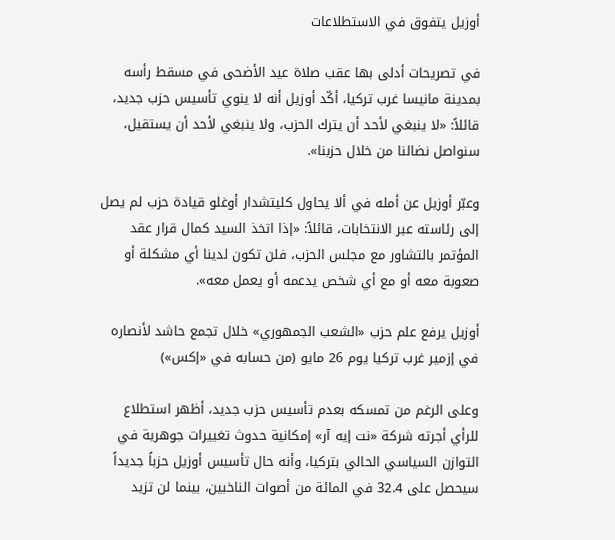أوزيل يتفوق في الاستطلاعات

في تصريحات أدلى بها عقب صلاة عيد الأضحى في مسقط رأسه بمدينة مانيسا غرب تركيا، أكّد أوزيل أنه لا ينوي تأسيس حزب جديد، قائلاً: «لا ينبغي لأحد أن يترك الحزب، ولا ينبغي لأحد أن يستقيل، سنواصل نضالنا من خلال حزبنا».

وعبّر أوزيل عن أمله في ألا يحاول كليتشدار أوغلو قيادة حزب لم يصل إلى رئاسته عبر الانتخابات، قائلاً: «إذا اتخذ السيد كمال قرار عقد المؤتمر بالتشاور مع مجلس الحزب، فلن تكون لدينا أي مشكلة أو صعوبة معه أو مع أي شخص يدعمه أو يعمل معه».

أوزيل يرفع علم حزب «الشعب الجمهوري» خلال تجمع حاشد لأنصاره في إزمير غرب تركيا يوم 26 مايو (من حسابه في «إكس»)

وعلى الرغم من تمسكه بعدم تأسيس حزب جديد، أظهر استطلاع للرأي أجرته شركة «نت إيه آر» إمكانية حدوث تغييرات جوهرية في التوازن السياسي الحالي بتركيا، وأنه حال تأسيس أوزيل حزباً جديداً سيحصل على 32.4 في المائة من أصوات الناخبين، بينما لن تزيد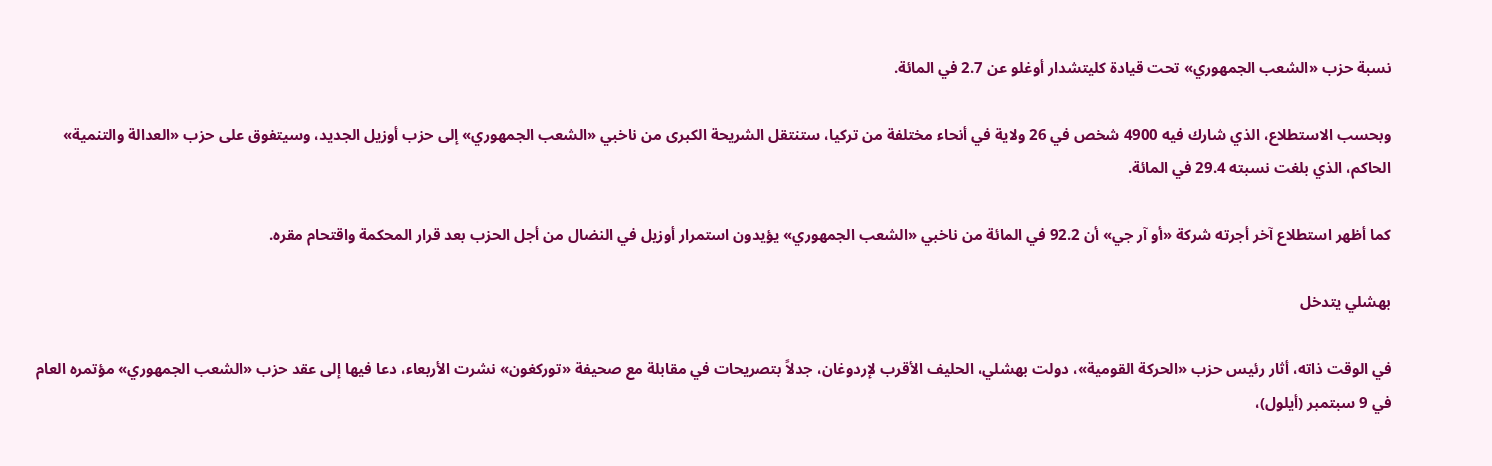نسبة حزب «الشعب الجمهوري» تحت قيادة كليتشدار أوغلو عن 2.7 في المائة.

وبحسب الاستطلاع، الذي شارك فيه 4900 شخص في 26 ولاية في أنحاء مختلفة من تركيا، ستنتقل الشريحة الكبرى من ناخبي «الشعب الجمهوري» إلى حزب أوزيل الجديد، وسيتفوق على حزب «العدالة والتنمية» الحاكم، الذي بلغت نسبته 29.4 في المائة.

كما أظهر استطلاع آخر أجرته شركة «أو آر جي» أن 92.2 في المائة من ناخبي «الشعب الجمهوري» يؤيدون استمرار أوزيل في النضال من أجل الحزب بعد قرار المحكمة واقتحام مقره.

بهشلي يتدخل

في الوقت ذاته، أثار رئيس حزب «الحركة القومية»، دولت بهشلي، الحليف الأقرب لإردوغان، جدلاً بتصريحات في مقابلة مع صحيفة «توركغون» نشرت الأربعاء، دعا فيها إلى عقد حزب «الشعب الجمهوري» مؤتمره العام في 9 سبتمبر (أيلول)،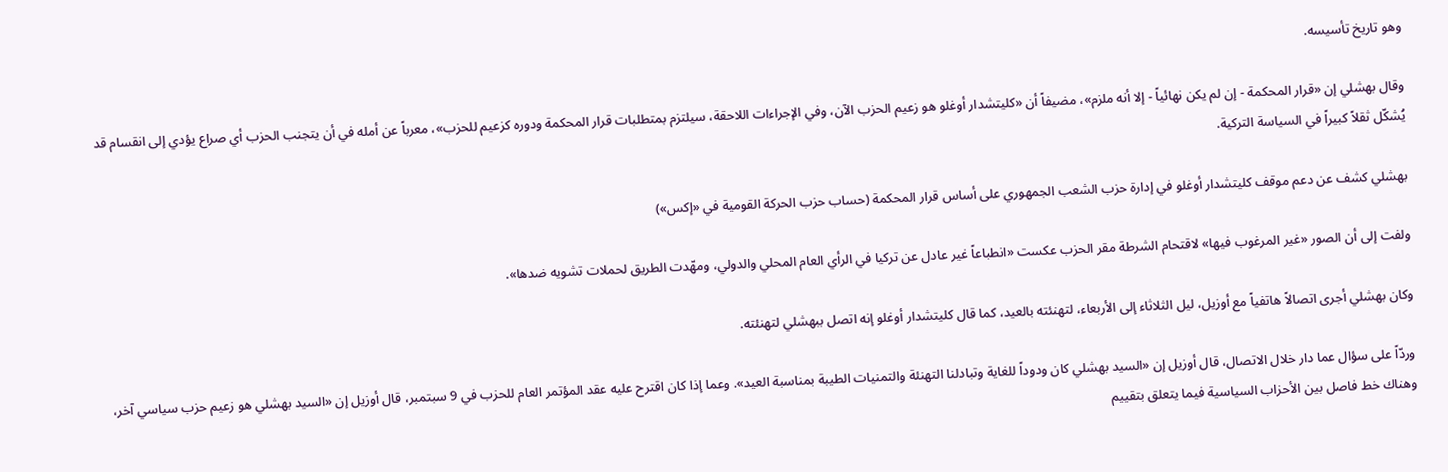وهو تاريخ تأسيسه.

وقال بهشلي إن «قرار المحكمة - إن لم يكن نهائياً - إلا أنه ملزم»، مضيفاً أن «كليتشدار أوغلو هو زعيم الحزب الآن، وفي الإجراءات اللاحقة، سيلتزم بمتطلبات قرار المحكمة ودوره كزعيم للحزب»، معرباً عن أمله في أن يتجنب الحزب أي صراع يؤدي إلى انقسام قد يُشكّل ثقلاً كبيراً في السياسة التركية.

بهشلي كشف عن دعم موقف كليتشدار أوغلو في إدارة حزب الشعب الجمهوري على أساس قرار المحكمة (حساب حزب الحركة القومية في «إكس»)

ولفت إلى أن الصور «غير المرغوب فيها» لاقتحام الشرطة مقر الحزب عكست «انطباعاً غير عادل عن تركيا في الرأي العام المحلي والدولي، ومهّدت الطريق لحملات تشويه ضدها».

وكان بهشلي أجرى اتصالاً هاتفياً مع أوزيل، ليل الثلاثاء إلى الأربعاء، لتهنئته بالعيد، كما قال كليتشدار أوغلو إنه اتصل ببهشلي لتهنئته.

وردّاً على سؤال عما دار خلال الاتصال، قال أوزيل إن «السيد بهشلي كان ودوداً للغاية وتبادلنا التهنئة والتمنيات الطيبة بمناسبة العيد». وعما إذا كان اقترح عليه عقد المؤتمر العام للحزب في 9 سبتمبر، قال أوزيل إن «السيد بهشلي هو زعيم حزب سياسي آخر، وهناك خط فاصل بين الأحزاب السياسية فيما يتعلق بتقييم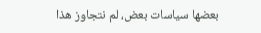بعضها سياسات بعض، لم نتجاوز هذا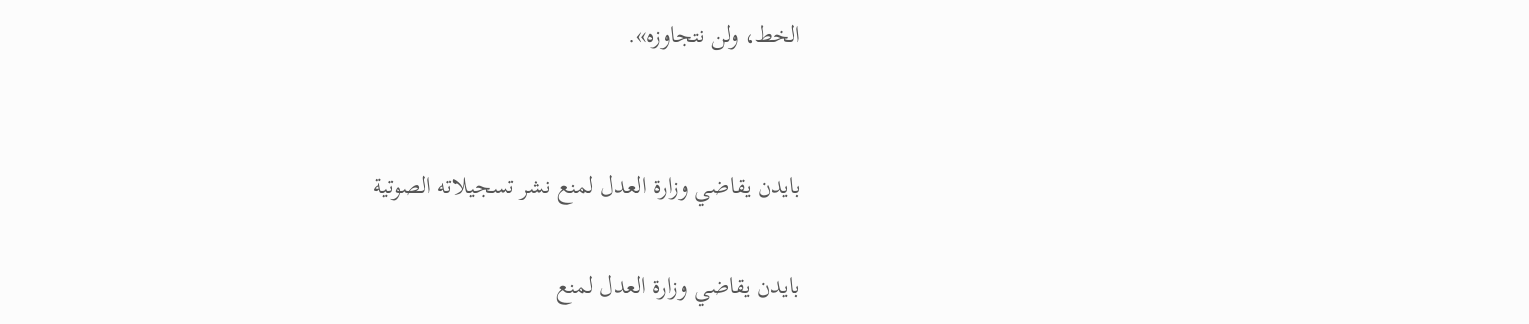الخط، ولن نتجاوزه».


بايدن يقاضي وزارة العدل لمنع نشر تسجيلاته الصوتية

بايدن يقاضي وزارة العدل لمنع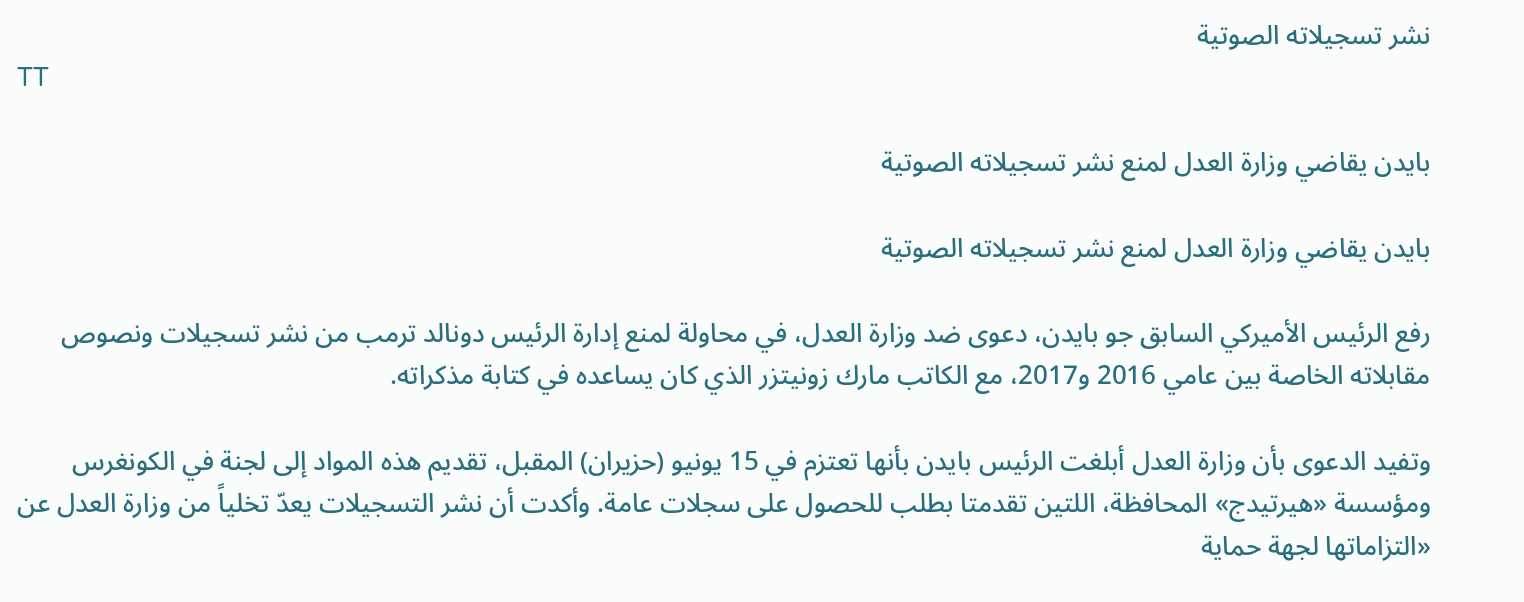نشر تسجيلاته الصوتية
TT

بايدن يقاضي وزارة العدل لمنع نشر تسجيلاته الصوتية

بايدن يقاضي وزارة العدل لمنع نشر تسجيلاته الصوتية

رفع الرئيس الأميركي السابق جو بايدن، دعوى ضد وزارة العدل، في محاولة لمنع إدارة الرئيس دونالد ترمب من نشر تسجيلات ونصوص مقابلاته الخاصة بين عامي 2016 و2017، مع الكاتب مارك زونيتزر الذي كان يساعده في كتابة مذكراته.

وتفيد الدعوى بأن وزارة العدل أبلغت الرئيس بايدن بأنها تعتزم في 15 يونيو (حزيران) المقبل، تقديم هذه المواد إلى لجنة في الكونغرس ومؤسسة «هيرتيدج» المحافظة، اللتين تقدمتا بطلب للحصول على سجلات عامة. وأكدت أن نشر التسجيلات يعدّ تخلياً من وزارة العدل عن «التزاماتها لجهة حماية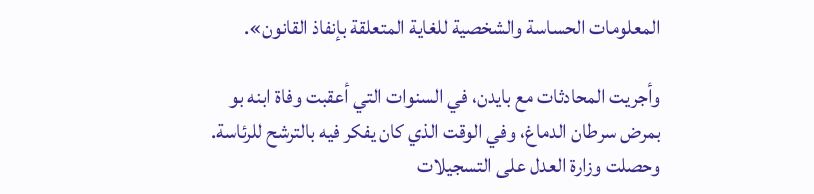المعلومات الحساسة والشخصية للغاية المتعلقة بإنفاذ القانون».

وأجريت المحادثات مع بايدن، في السنوات التي أعقبت وفاة ابنه بو بمرض سرطان الدماغ، وفي الوقت الذي كان يفكر فيه بالترشح للرئاسة. وحصلت وزارة العدل على التسجيلات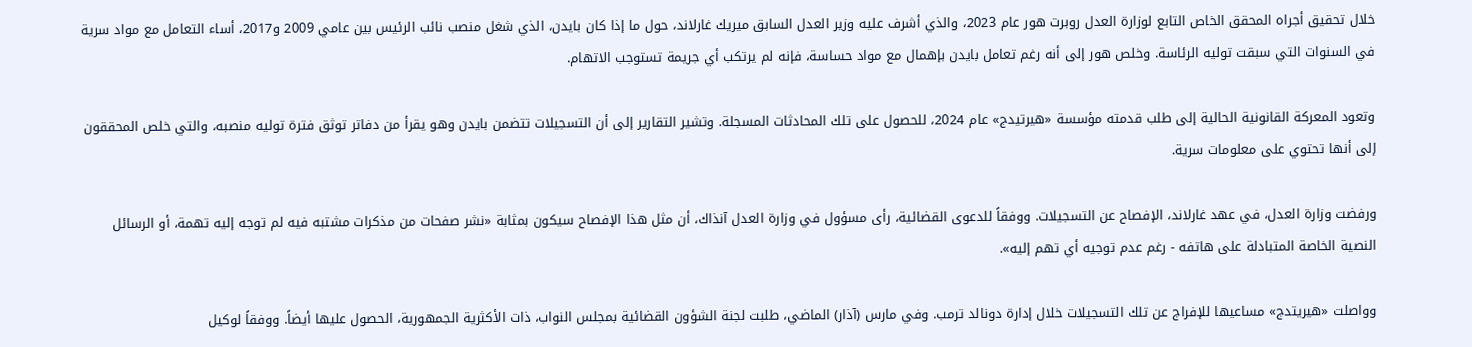خلال تحقيق أجراه المحقق الخاص التابع لوزارة العدل روبرت هور عام 2023، والذي أشرف عليه وزير العدل السابق ميريك غارلاند، حول ما إذا كان بايدن، الذي شغل منصب نائب الرئيس بين عامي 2009 و2017، أساء التعامل مع مواد سرية في السنوات التي سبقت توليه الرئاسة. وخلص هور إلى أنه رغم تعامل بايدن بإهمال مع مواد حساسة، فإنه لم يرتكب أي جريمة تستوجب الاتهام.

وتعود المعركة القانونية الحالية إلى طلب قدمته مؤسسة «هيرتيدج» عام 2024، للحصول على تلك المحادثات المسجلة. وتشير التقارير إلى أن التسجيلات تتضمن بايدن وهو يقرأ من دفاتر توثق فترة توليه منصبه، والتي خلص المحققون إلى أنها تحتوي على معلومات سرية.

ورفضت وزارة العدل، في عهد غارلاند، الإفصاح عن التسجيلات. ووفقاً للدعوى القضائية، رأى مسؤول في وزارة العدل آنذاك، أن مثل هذا الإفصاح سيكون بمثابة «نشر صفحات من مذكرات مشتبه فيه لم توجه إليه تهمة، أو الرسائل النصية الخاصة المتبادلة على هاتفه - رغم عدم توجيه أي تهم إليه».

وواصلت «هيريتدج» مساعيها للإفراج عن تلك التسجيلات خلال إدارة دونالد ترمب. وفي مارس (آذار) الماضي، طلبت لجنة الشؤون القضائية بمجلس النواب، ذات الأكثرية الجمهورية، الحصول عليها أيضاً. ووفقاً لوكيل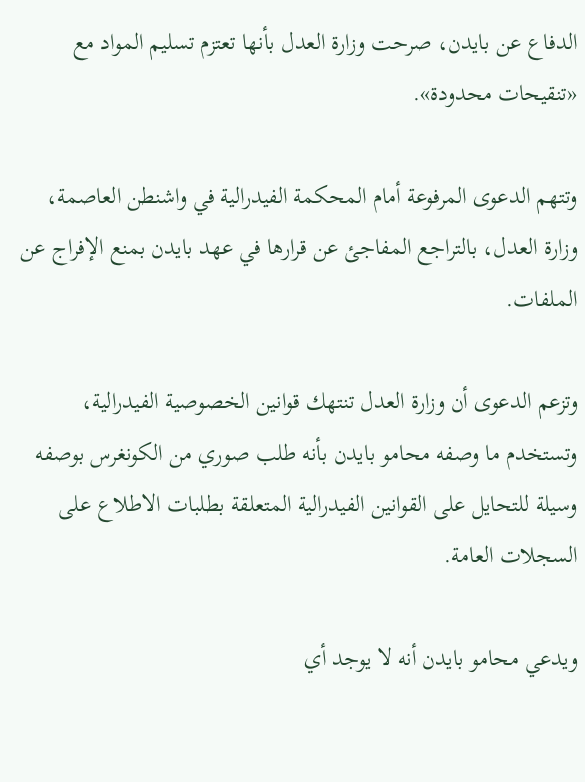الدفاع عن بايدن، صرحت وزارة العدل بأنها تعتزم تسليم المواد مع «تنقيحات محدودة».

وتتهم الدعوى المرفوعة أمام المحكمة الفيدرالية في واشنطن العاصمة، وزارة العدل، بالتراجع المفاجئ عن قرارها في عهد بايدن بمنع الإفراج عن الملفات.

وتزعم الدعوى أن وزارة العدل تنتهك قوانين الخصوصية الفيدرالية، وتستخدم ما وصفه محامو بايدن بأنه طلب صوري من الكونغرس بوصفه وسيلة للتحايل على القوانين الفيدرالية المتعلقة بطلبات الاطلاع على السجلات العامة.

ويدعي محامو بايدن أنه لا يوجد أي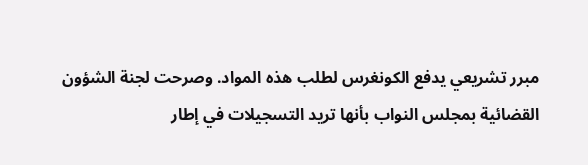مبرر تشريعي يدفع الكونغرس لطلب هذه المواد. وصرحت لجنة الشؤون القضائية بمجلس النواب بأنها تريد التسجيلات في إطار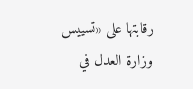رقابتها على «تسييس وزارة العدل في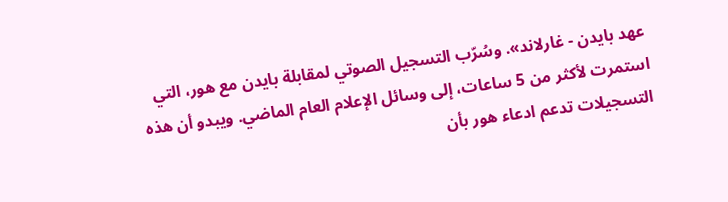عهد بايدن - غارلاند». وسُرّب التسجيل الصوتي لمقابلة بايدن مع هور، التي استمرت لأكثر من 5 ساعات، إلى وسائل الإعلام العام الماضي. ويبدو أن هذه التسجيلات تدعم ادعاء هور بأن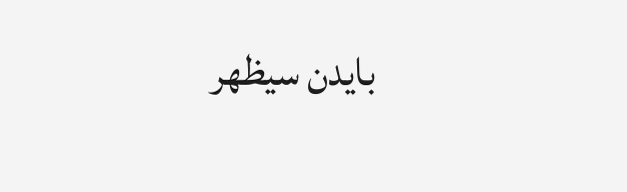بايدن سيظهر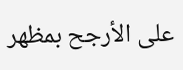على الأرجح بمظهر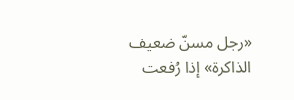«رجل مسنّ ضعيف الذاكرة» إذا رُفعت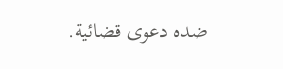ضده دعوى قضائية.